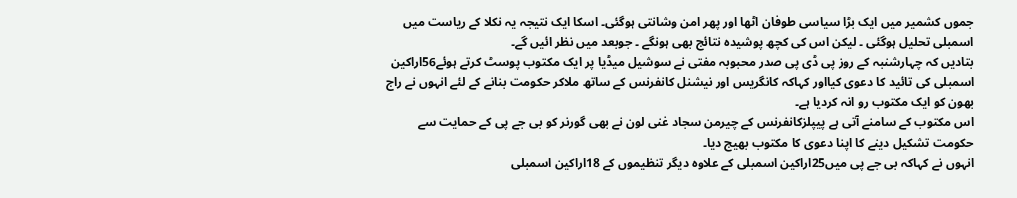جموں کشمیر میں ایک بڑا سیاسی طوفان اٹھا اور پھر امن وشانتی ہوگئی۔ اسکا ایک نتیجہ یہ نکلا کے ریاست میں اسمبلی تحلیل ہوگئی ۔ لیکن اس کی کچھ پوشیدہ نتائج بھی ہونگے ۔ جوبعد میں نظر ائیں گے۔
بتادیں کہ چہارشنبہ کے روز پی ڈی پی صدر محبوبہ مفتی نے سوشیل میڈیا پر ایک مکتوب پوسٹ کرتے ہوئے56اراکین اسمبلی کی تائید کا دعوی کیااور کہاکہ کانگریس اور نیشنل کانفرنس کے ساتھ ملاکر حکومت بنانے کے لئے انہوں نے راج بھون کو ایک مکتوب رو انہ کردیا ہے۔
اس مکتوب کے سامنے آتی ہے پیپلزکانفرنس کے چیرمن سجاد غنی لون نے بھی گورنر کو بی جے پی کے حمایت سے حکومت تشکیل دینے کا اپنا دعوی کا مکتوب بھیج دیا۔
انہوں نے کہاکہ بی جے پی میں25اراکین اسمبلی کے علاوہ دیگر تنظیموں کے 18اراکین اسمبلی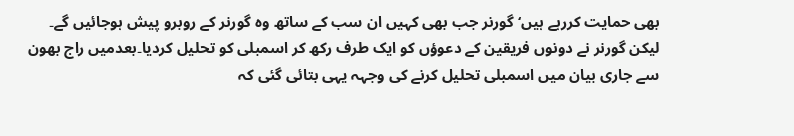بھی حمایت کررہے ہیں‘ گورنر جب بھی کہیں ان سب کے ساتھ وہ گورنر کے روبرو پیش ہوجائیں گے۔
لیکن گورنر نے دونوں فریقین کے دعوؤں کو ایک طرف رکھ کر اسمبلی کو تحلیل کردیا۔بعدمیں راج بھون سے جاری بیان میں اسمبلی تحلیل کرنے کی وجہہ یہی بتائی گئی کہ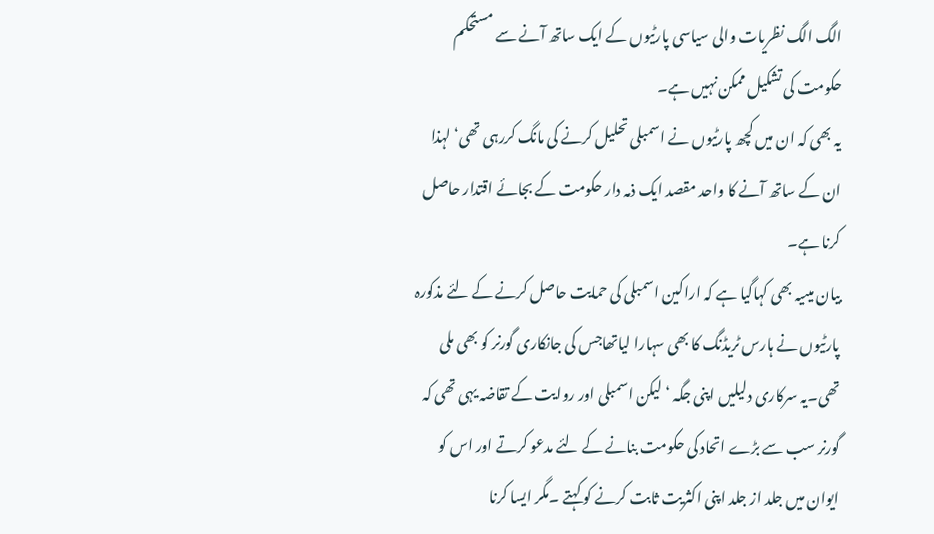الگ الگ نظریات والی سیاسی پارٹیوں کے ایک ساتھ آنے سے مستحکم حکومت کی تشکیل ممکن نہیں ہے۔
یہ بھی کہ ان میں کچھ پارٹیوں نے اسمبلی تحلیل کرنے کی مانگ کررہی تھی‘ لہذا ان کے ساتھ آنے کا واحد مقصد ایک ذمہ دار حکومت کے بجائے اقتدار حاصل کرنا ہے۔
بیان میںیہ بھی کہاگیا ہے کہ اراکین اسمبلی کی حمایت حاصل کرنے کے لئے مذکورہ پارٹیوں نے ہارس ٹریڈنگ کا بھی سہارا لیاتھاجس کی جانکاری گورنر کو بھی ملی تھی۔یہ سرکاری دلیلیں اپنی جگہ ‘ لیکن اسمبلی اور روایت کے تقاضہ یہی تھی کہ گورنر سب سے بڑے اتحاد کی حکومت بنانے کے لئے مدعو کرتے اور اس کو ایوان میں جلد از جلد اپنی اکثریت ثابت کرنے کو کہتے ۔مگر ایسا کرنا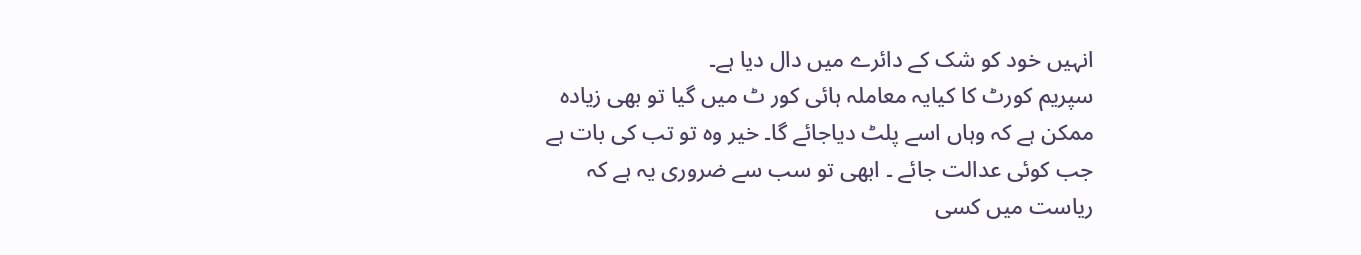انہیں خود کو شک کے دائرے میں دال دیا ہے۔
سپریم کورٹ کا کیایہ معاملہ ہائی کور ٹ میں گیا تو بھی زیادہ ممکن ہے کہ وہاں اسے پلٹ دیاجائے گا۔ خیر وہ تو تب کی بات ہے جب کوئی عدالت جائے ۔ ابھی تو سب سے ضروری یہ ہے کہ ریاست میں کسی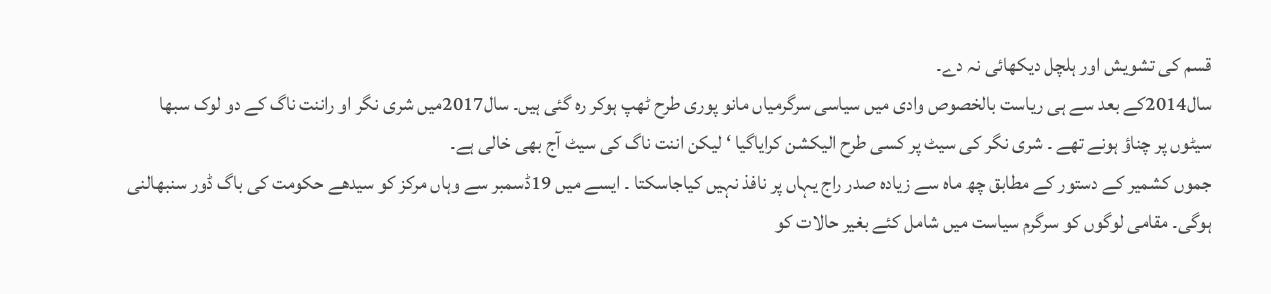قسم کی تشویش اور ہلچل دیکھائی نہ دے۔
سال2014کے بعد سے ہی ریاست بالخصوص وادی میں سیاسی سرگرمیاں مانو پوری طرح ٹھپ ہوکر رہ گئی ہیں۔ سال2017میں شری نگر او راننت ناگ کے دو لوک سبھا سیٹوں پر چناؤ ہونے تھے ۔ شری نگر کی سیٹ پر کسی طرح الیکشن کرایاگیا ‘ لیکن اننت ناگ کی سیٹ آج بھی خالی ہے۔
جموں کشمیر کے دستور کے مطابق چھ ماہ سے زیادہ صدر راج یہاں پر نافذ نہیں کیاجاسکتا ۔ ایسے میں 19ڈسمبر سے وہاں مرکز کو سیدھے حکومت کی باگ ڈور سنبھالنی ہوگی۔ مقامی لوگوں کو سرگرم سیاست میں شامل کئے بغیر حالات کو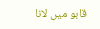قابو میں لانا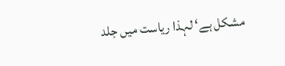مشکل ہے‘ لہذا ریاست میں جلد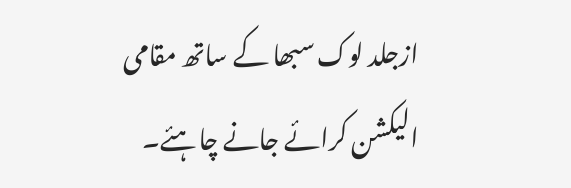ازجلد لوک سبھا کے ساتھ مقامی الیکشن کرائے جانے چاہئے۔